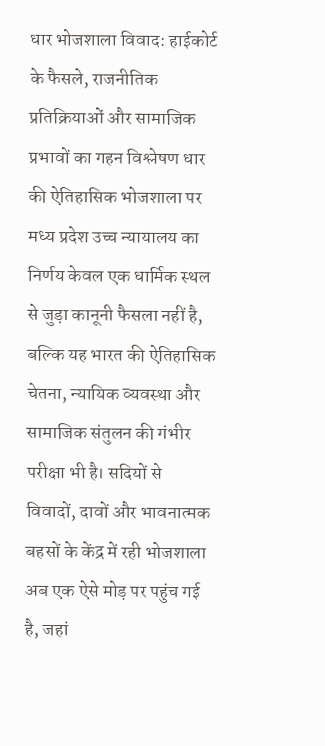धार भोजशाला विवाद: हाईकोर्ट के फैसले, राजनीतिक प्रतिक्रियाओं और सामाजिक प्रभावों का गहन विश्लेषण धार की ऐतिहासिक भोजशाला पर मध्य प्रदेश उच्च न्यायालय का निर्णय केवल एक धार्मिक स्थल से जुड़ा कानूनी फैसला नहीं है, बल्कि यह भारत की ऐतिहासिक चेतना, न्यायिक व्यवस्था और सामाजिक संतुलन की गंभीर परीक्षा भी है। सदियों से विवादों, दावों और भावनात्मक बहसों के केंद्र में रही भोजशाला अब एक ऐसे मोड़ पर पहुंच गई है, जहां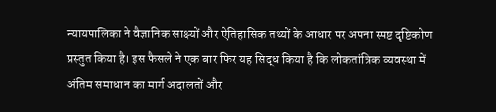न्यायपालिका ने वैज्ञानिक साक्ष्यों और ऐतिहासिक तथ्यों के आधार पर अपना स्पष्ट दृष्टिकोण प्रस्तुत किया है। इस फैसले ने एक बार फिर यह सिद्ध किया है कि लोकतांत्रिक व्यवस्था में अंतिम समाधान का मार्ग अदालतों और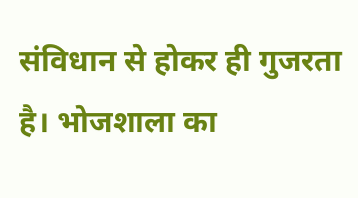संविधान से होकर ही गुजरता है। भोजशाला का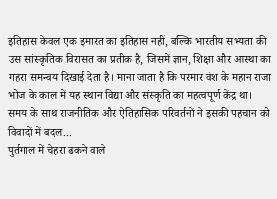इतिहास केवल एक इमारत का इतिहास नहीं, बल्कि भारतीय सभ्यता की उस सांस्कृतिक विरासत का प्रतीक है, जिसमें ज्ञान, शिक्षा और आस्था का गहरा समन्वय दिखाई देता है। माना जाता है कि परमार वंश के महान राजा भोज के काल में यह स्थान विद्या और संस्कृति का महत्वपूर्ण केंद्र था। समय के साथ राजनीतिक और ऐतिहासिक परिवर्तनों ने इसकी पहचान को विवादों में बदल...
पुर्तगाल में चेहरा ढकने वाले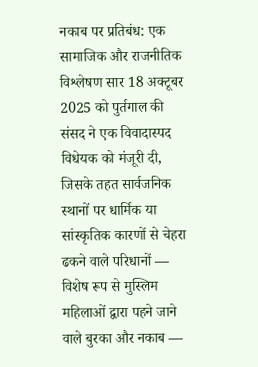नकाब पर प्रतिबंध: एक सामाजिक और राजनीतिक विश्लेषण सार 18 अक्टूबर 2025 को पुर्तगाल की संसद ने एक विवादास्पद विधेयक को मंजूरी दी, जिसके तहत सार्वजनिक स्थानों पर धार्मिक या सांस्कृतिक कारणों से चेहरा ढकने वाले परिधानों — विशेष रूप से मुस्लिम महिलाओं द्वारा पहने जाने वाले बुरका और नकाब —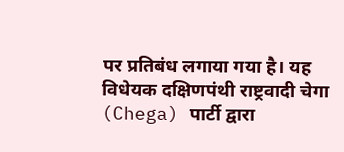पर प्रतिबंध लगाया गया है। यह विधेयक दक्षिणपंथी राष्ट्रवादी चेगा (Chega) पार्टी द्वारा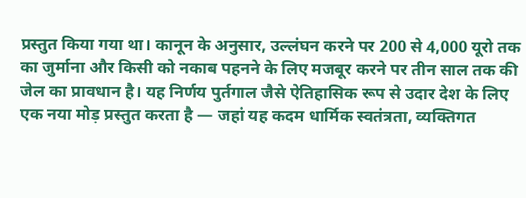प्रस्तुत किया गया था। कानून के अनुसार, उल्लंघन करने पर 200 से 4,000 यूरो तक का जुर्माना और किसी को नकाब पहनने के लिए मजबूर करने पर तीन साल तक की जेल का प्रावधान है। यह निर्णय पुर्तगाल जैसे ऐतिहासिक रूप से उदार देश के लिए एक नया मोड़ प्रस्तुत करता है — जहां यह कदम धार्मिक स्वतंत्रता, व्यक्तिगत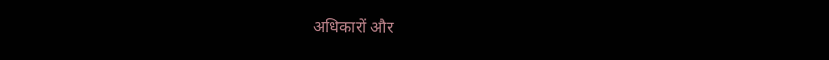अधिकारों और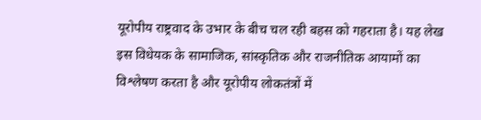यूरोपीय राष्ट्रवाद के उभार के बीच चल रही बहस को गहराता है। यह लेख इस विधेयक के सामाजिक, सांस्कृतिक और राजनीतिक आयामों का विश्लेषण करता है और यूरोपीय लोकतंत्रों में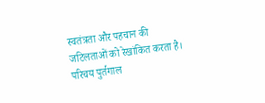स्वतंत्रता और पहचान की जटिलताओं को रेखांकित करता है। परिचय पुर्तगाल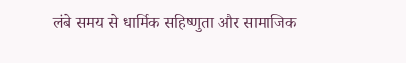लंबे समय से धार्मिक सहिष्णुता और सामाजिक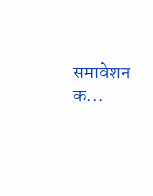समावेशन क...